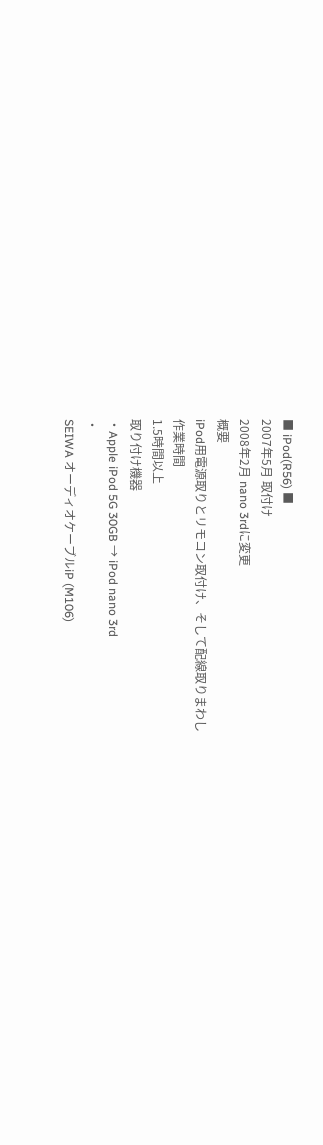■ iPod(R56) ■
2007年5月 取付け
2008年2月 nano 3rdに変更
概要
iPod用電源取りとリモコン取付け、そして配線取りまわし
作業時間
1.5時間以上
取り付け機器
・Apple iPod 5G 30GB → iPod nano 3rd
・
SEIWA オーディオケーブルiP (M106)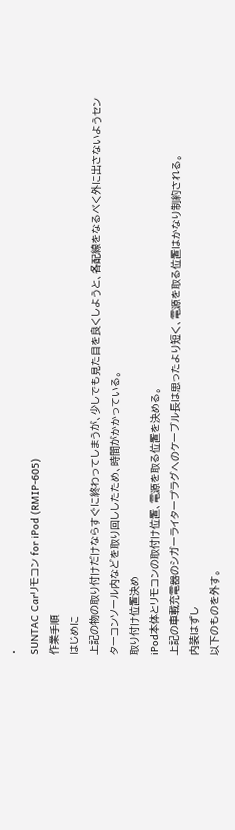・
SUNTAC Carリモコン for iPod (RMIP-605)
作業手順
はじめに
上記の物の取り付けだけならすぐに終わってしまうが、少しでも見た目を良くしようと、各配線をなるべく外に出さないようセンターコンソール内などを取り回ししたため、時間がかかっている。
取り付け位置決め
iPod本体とリモコンの取付け位置、電源を取る位置を決める。
上記の車載充電器のシガーライタープラグへのケーブル長は思ったより短く、電源を取る位置はかなり制約される。
内装はずし
以下のものを外す。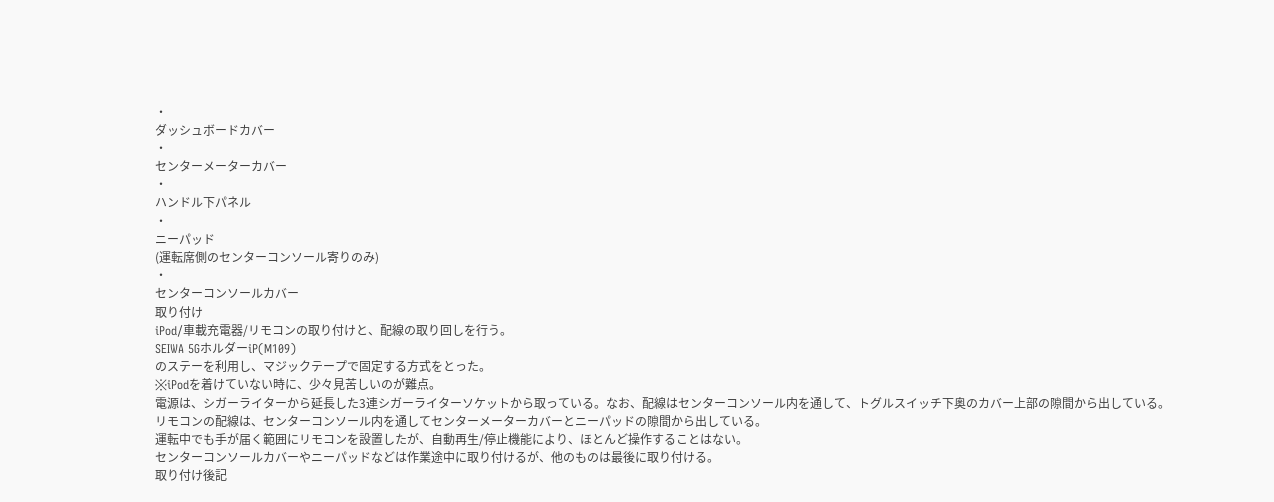・
ダッシュボードカバー
・
センターメーターカバー
・
ハンドル下パネル
・
ニーパッド
(運転席側のセンターコンソール寄りのみ)
・
センターコンソールカバー
取り付け
iPod/車載充電器/リモコンの取り付けと、配線の取り回しを行う。
SEIWA 5GホルダーiP(M109)
のステーを利用し、マジックテープで固定する方式をとった。
※iPodを着けていない時に、少々見苦しいのが難点。
電源は、シガーライターから延長した3連シガーライターソケットから取っている。なお、配線はセンターコンソール内を通して、トグルスイッチ下奥のカバー上部の隙間から出している。
リモコンの配線は、センターコンソール内を通してセンターメーターカバーとニーパッドの隙間から出している。
運転中でも手が届く範囲にリモコンを設置したが、自動再生/停止機能により、ほとんど操作することはない。
センターコンソールカバーやニーパッドなどは作業途中に取り付けるが、他のものは最後に取り付ける。
取り付け後記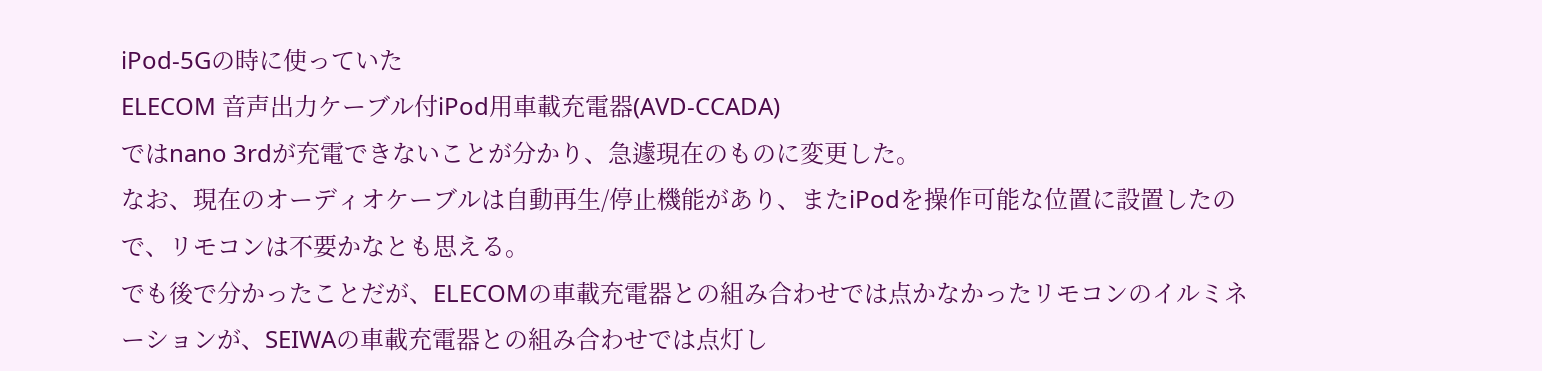iPod-5Gの時に使っていた
ELECOM 音声出力ケーブル付iPod用車載充電器(AVD-CCADA)
ではnano 3rdが充電できないことが分かり、急遽現在のものに変更した。
なお、現在のオーディオケーブルは自動再生/停止機能があり、またiPodを操作可能な位置に設置したので、リモコンは不要かなとも思える。
でも後で分かったことだが、ELECOMの車載充電器との組み合わせでは点かなかったリモコンのイルミネーションが、SEIWAの車載充電器との組み合わせでは点灯し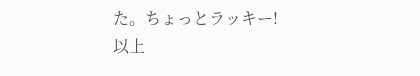た。ちょっとラッキー!
以上